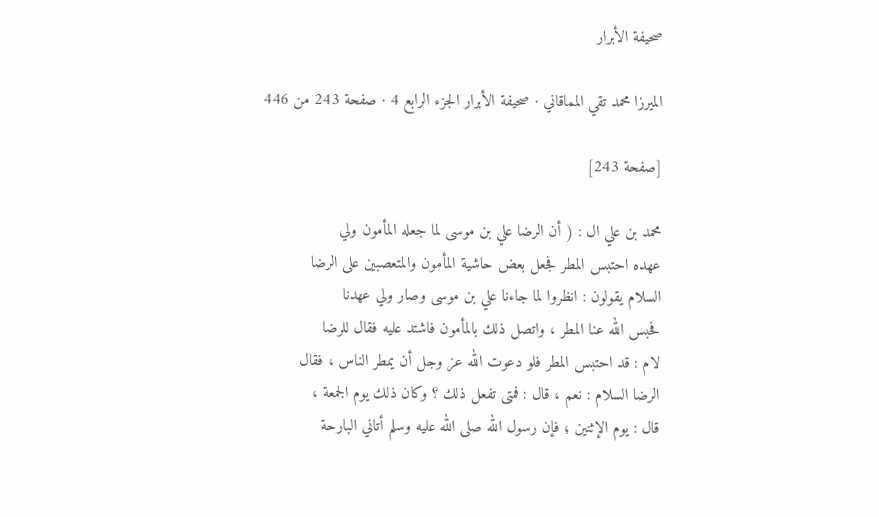صحيفة الأبرار

الميرزا محمد تقي المماقاني · صحيفة الأبرار الجزء الرابع 4 · صفحة 243 من 446

[صفحة 243]

محمد بن علي ال : ( أن الرضا علي بن موسى لما جعله المأمون ولي
عهده احتبس المطر فجعل بعض حاشية المأمون والمتعصبين على الرضا
السلام يقولون : انظروا لما جاءنا علي بن موسى وصار ولي عهدنا
فحبس الله عنا المطر ، واتصل ذلك بالمأمون فاشتد عليه فقال للرضا
لام : قد احتبس المطر فلو دعوت الله عز وجل أن يمطر الناس ، فقال
الرضا السلام : نعم ، قال : فمتى تفعل ذلك ؟ وكان ذلك يوم الجمعة ،
قال : يوم الإثنين ؛ فإن رسول الله صلى الله عليه وسلم أتاني البارحة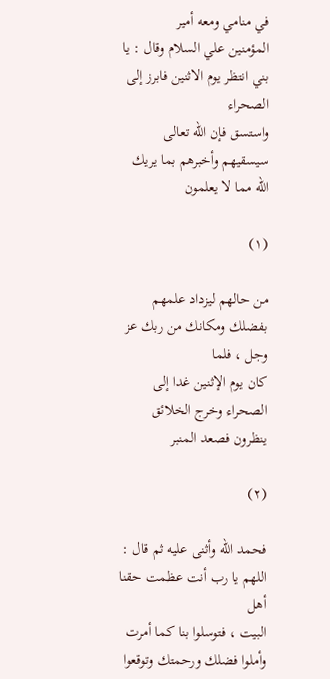في منامي ومعه أمير
المؤمنين علي السلام وقال : يا بني انتظر يوم الاثنين فابرز إلى الصحراء
واستسق فإن الله تعالى سيسقيهم وأخبرهم بما يريك الله مما لا يعلمون

(۱)

من حالهم ليزداد علمهم بفضلك ومكانك من ربك عز وجل ، فلما
كان يوم الإثنين غدا إلى الصحراء وخرج الخلائق ينظرون فصعد المنبر

(۲)

فحمد الله وأثنى عليه ثم قال : اللهم يا رب أنت عظمت حقنا أهل
البيت ، فتوسلوا بنا كما أمرت وأملوا فضلك ورحمتك وتوقعوا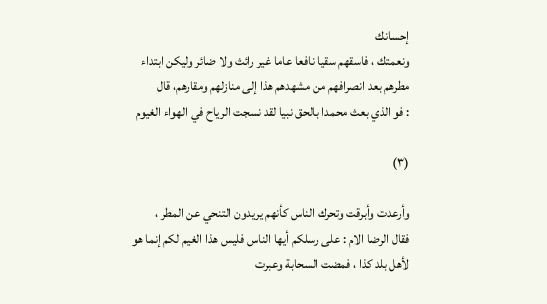إحسانك
ونعمتك ، فاسقهم سقيا نافعا عاما غير رائث ولا ضائر وليكن ابتداء
مطرهم بعد انصرافهم من مشهدهم هذا إلى منازلهم ومقارهم، قال
: فو الذي بعث محمدا بالحق نبيا لقد نسجت الرياح في الهواء الغيوم

(۳)

وأرعدت وأبرقت وتحرك الناس كأنهم يريدون التنحي عن المطر ،
فقال الرضا الام : على رسلكم أيها الناس فليس هذا الغيم لكم إنما هو
لأهل بلد كذا ، فمضت السحابة وعبرت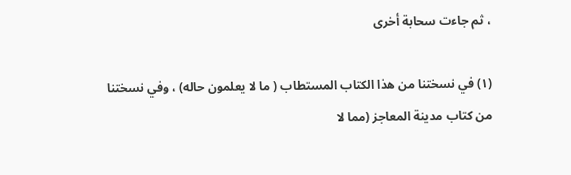، ثم جاءت سحابة أخرى

(۱) في نسختنا من هذا الكتاب المستطاب ( ما لا يعلمون حاله) ، وفي نسختنا من كتاب مدينة المعاجز (مما لا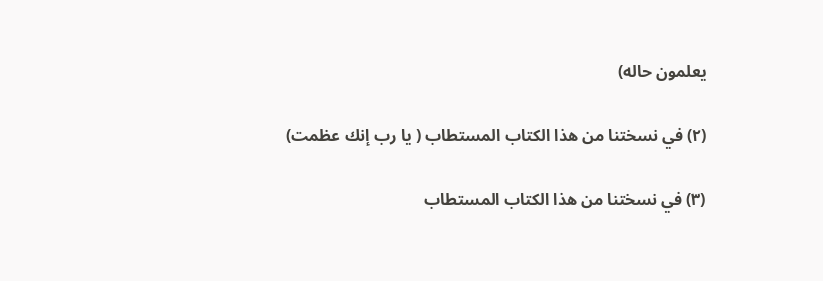يعلمون حاله)

(۲) في نسختنا من هذا الكتاب المستطاب ( يا رب إنك عظمت)

(۳) في نسختنا من هذا الكتاب المستطاب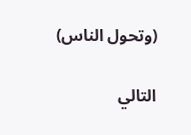(وتحول الناس)

التالي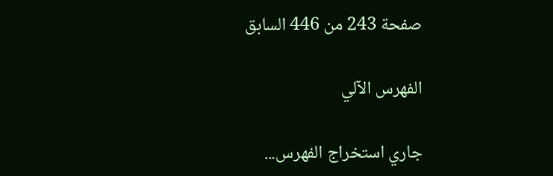صفحة 243 من 446 السابق

الفهرس الآلي

جاري استخراج الفهرس...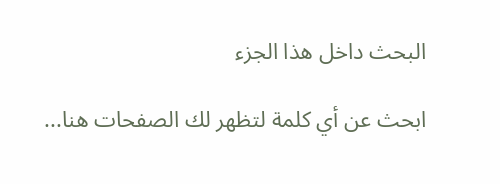البحث داخل هذا الجزء

ابحث عن أي كلمة لتظهر لك الصفحات هنا...